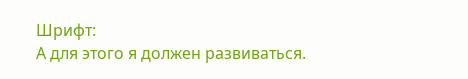Шрифт:
А для этого я должен развиваться.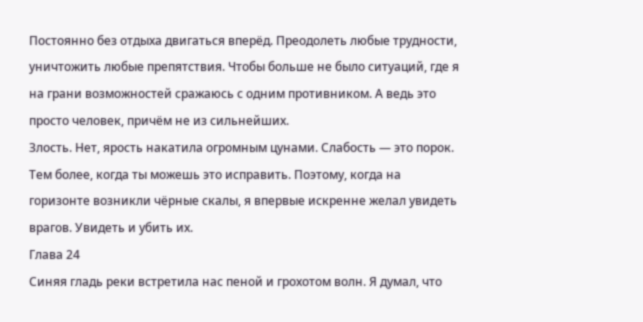Постоянно без отдыха двигаться вперёд. Преодолеть любые трудности, уничтожить любые препятствия. Чтобы больше не было ситуаций, где я на грани возможностей сражаюсь с одним противником. А ведь это просто человек, причём не из сильнейших.
Злость. Нет, ярость накатила огромным цунами. Слабость — это порок. Тем более, когда ты можешь это исправить. Поэтому, когда на горизонте возникли чёрные скалы, я впервые искренне желал увидеть врагов. Увидеть и убить их.
Глава 24
Синяя гладь реки встретила нас пеной и грохотом волн. Я думал, что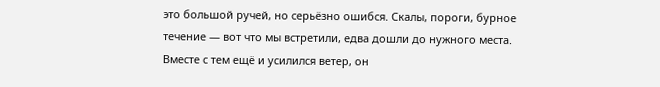это большой ручей, но серьёзно ошибся. Скалы, пороги, бурное течение — вот что мы встретили, едва дошли до нужного места.
Вместе с тем ещё и усилился ветер, он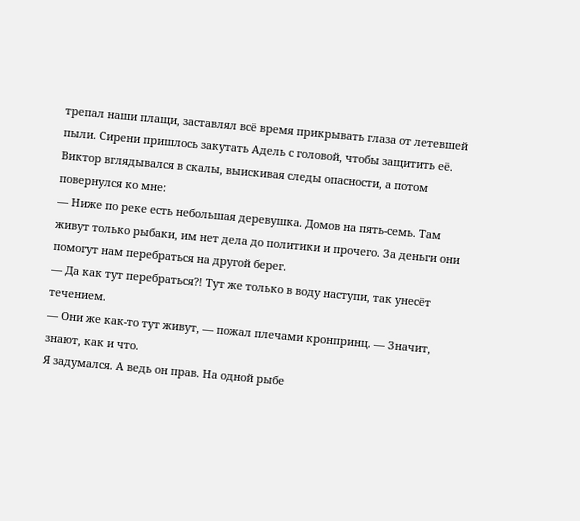трепал наши плащи, заставлял всё время прикрывать глаза от летевшей пыли. Сирени пришлось закутать Адель с головой, чтобы защитить её.
Виктор вглядывался в скалы, выискивая следы опасности, а потом повернулся ко мне:
— Ниже по реке есть небольшая деревушка. Домов на пять-семь. Там живут только рыбаки, им нет дела до политики и прочего. За деньги они помогут нам перебраться на другой берег.
— Да как тут перебраться?! Тут же только в воду наступи, так унесёт течением.
— Они же как-то тут живут, — пожал плечами кронпринц. — Значит, знают, как и что.
Я задумался. А ведь он прав. На одной рыбе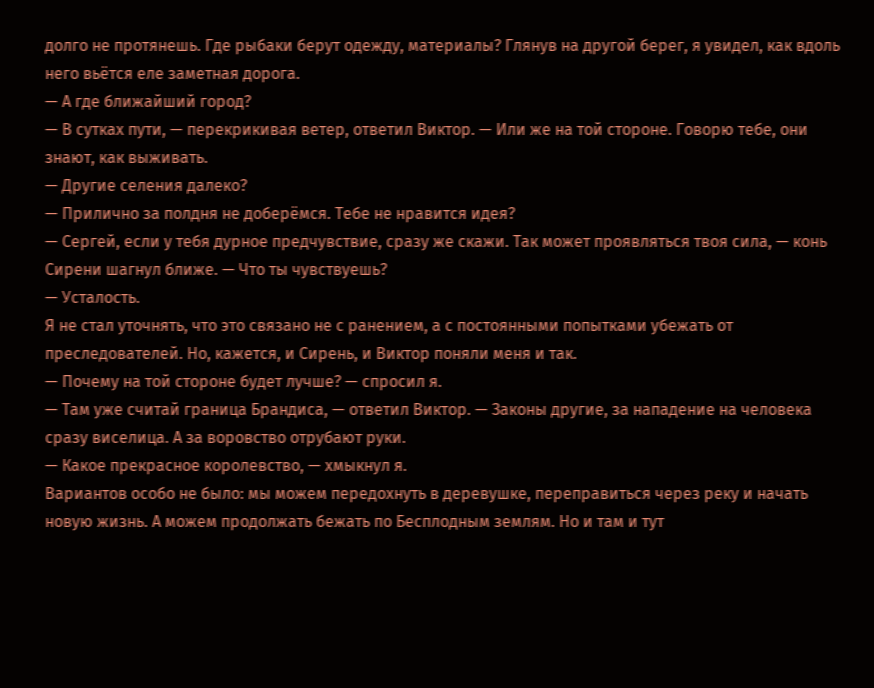долго не протянешь. Где рыбаки берут одежду, материалы? Глянув на другой берег, я увидел, как вдоль него вьётся еле заметная дорога.
— А где ближайший город?
— В сутках пути, — перекрикивая ветер, ответил Виктор. — Или же на той стороне. Говорю тебе, они знают, как выживать.
— Другие селения далеко?
— Прилично за полдня не доберёмся. Тебе не нравится идея?
— Сергей, если у тебя дурное предчувствие, сразу же скажи. Так может проявляться твоя сила, — конь Сирени шагнул ближе. — Что ты чувствуешь?
— Усталость.
Я не стал уточнять, что это связано не с ранением, а с постоянными попытками убежать от преследователей. Но, кажется, и Сирень, и Виктор поняли меня и так.
— Почему на той стороне будет лучше? — спросил я.
— Там уже считай граница Брандиса, — ответил Виктор. — Законы другие, за нападение на человека сразу виселица. А за воровство отрубают руки.
— Какое прекрасное королевство, — хмыкнул я.
Вариантов особо не было: мы можем передохнуть в деревушке, переправиться через реку и начать новую жизнь. А можем продолжать бежать по Бесплодным землям. Но и там и тут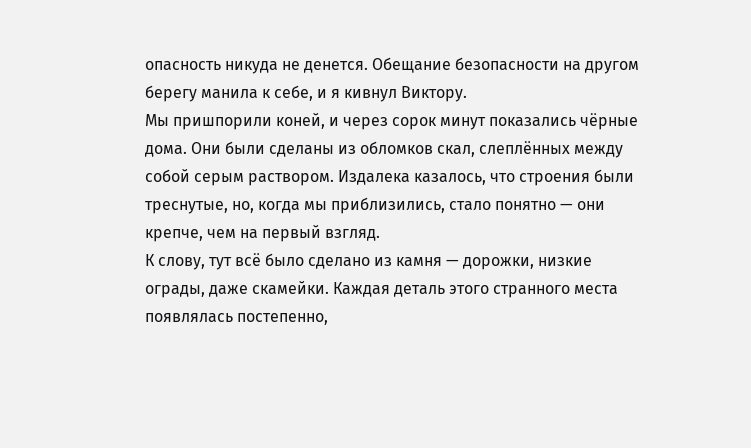опасность никуда не денется. Обещание безопасности на другом берегу манила к себе, и я кивнул Виктору.
Мы пришпорили коней, и через сорок минут показались чёрные дома. Они были сделаны из обломков скал, слеплённых между собой серым раствором. Издалека казалось, что строения были треснутые, но, когда мы приблизились, стало понятно — они крепче, чем на первый взгляд.
К слову, тут всё было сделано из камня — дорожки, низкие ограды, даже скамейки. Каждая деталь этого странного места появлялась постепенно,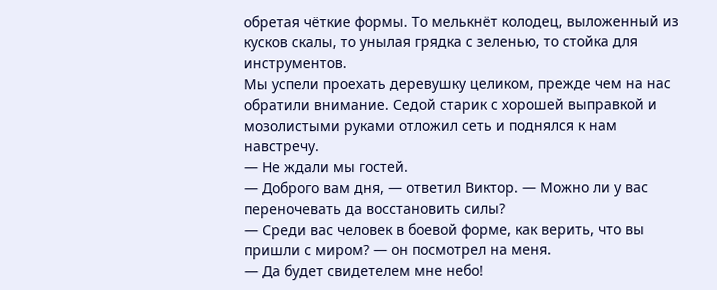обретая чёткие формы. То мелькнёт колодец, выложенный из кусков скалы, то унылая грядка с зеленью, то стойка для инструментов.
Мы успели проехать деревушку целиком, прежде чем на нас обратили внимание. Седой старик с хорошей выправкой и мозолистыми руками отложил сеть и поднялся к нам навстречу.
— Не ждали мы гостей.
— Доброго вам дня, — ответил Виктор. — Можно ли у вас переночевать да восстановить силы?
— Среди вас человек в боевой форме, как верить, что вы пришли с миром? — он посмотрел на меня.
— Да будет свидетелем мне небо!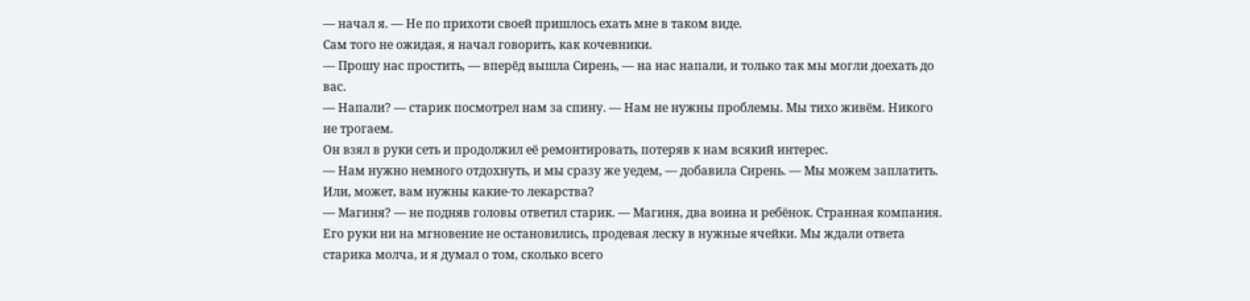— начал я. — Не по прихоти своей пришлось ехать мне в таком виде.
Сам того не ожидая, я начал говорить, как кочевники.
— Прошу нас простить, — вперёд вышла Сирень, — на нас напали, и только так мы могли доехать до вас.
— Напали? — старик посмотрел нам за спину. — Нам не нужны проблемы. Мы тихо живём. Никого не трогаем.
Он взял в руки сеть и продолжил её ремонтировать, потеряв к нам всякий интерес.
— Нам нужно немного отдохнуть, и мы сразу же уедем, — добавила Сирень. — Мы можем заплатить. Или, может, вам нужны какие-то лекарства?
— Магиня? — не подняв головы ответил старик. — Магиня, два воина и ребёнок. Странная компания.
Его руки ни на мгновение не остановились, продевая леску в нужные ячейки. Мы ждали ответа старика молча, и я думал о том, сколько всего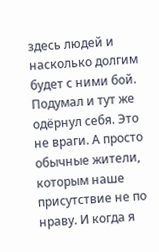здесь людей и насколько долгим будет с ними бой.
Подумал и тут же одёрнул себя. Это не враги. А просто обычные жители, которым наше присутствие не по нраву. И когда я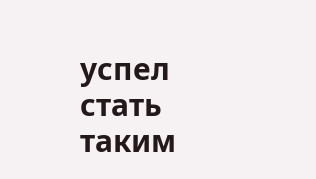успел стать таким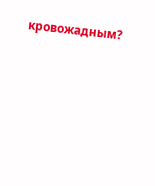кровожадным?